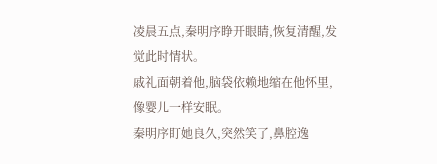凌晨五点,秦明序睁开眼睛,恢复清醒,发觉此时情状。
戚礼面朝着他,脑袋依赖地缩在他怀里,像婴儿一样安眠。
秦明序盯她良久,突然笑了,鼻腔逸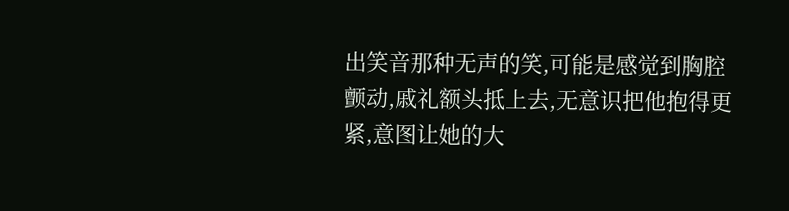出笑音那种无声的笑,可能是感觉到胸腔颤动,戚礼额头抵上去,无意识把他抱得更紧,意图让她的大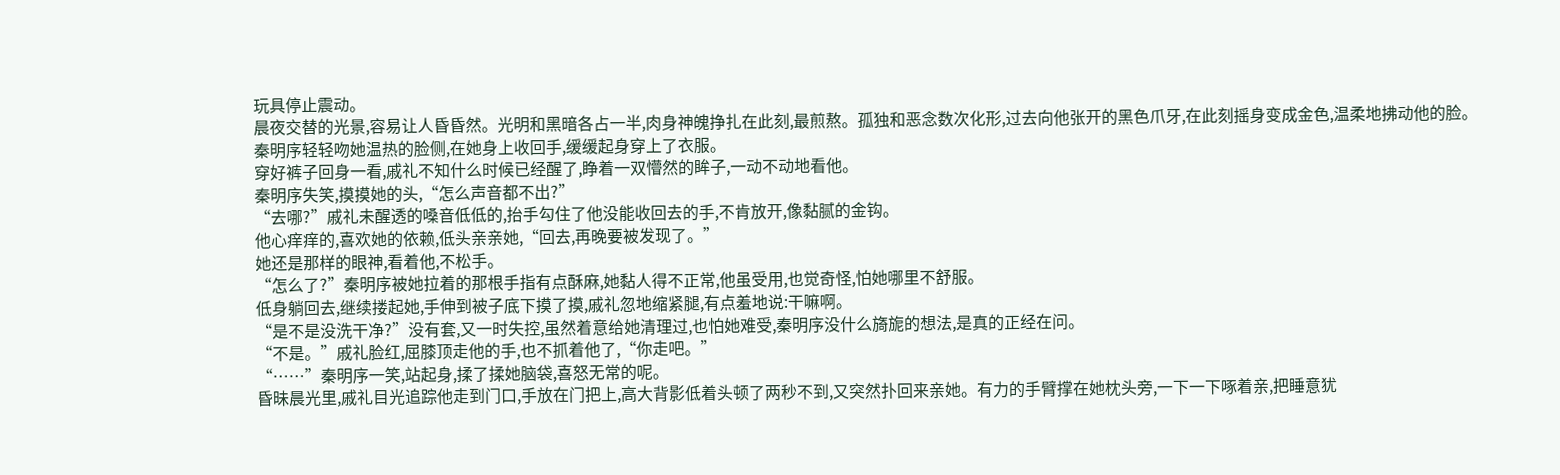玩具停止震动。
晨夜交替的光景,容易让人昏昏然。光明和黑暗各占一半,肉身神魄挣扎在此刻,最煎熬。孤独和恶念数次化形,过去向他张开的黑色爪牙,在此刻摇身变成金色,温柔地拂动他的脸。
秦明序轻轻吻她温热的脸侧,在她身上收回手,缓缓起身穿上了衣服。
穿好裤子回身一看,戚礼不知什么时候已经醒了,睁着一双懵然的眸子,一动不动地看他。
秦明序失笑,摸摸她的头,“怎么声音都不出?”
“去哪?”戚礼未醒透的嗓音低低的,抬手勾住了他没能收回去的手,不肯放开,像黏腻的金钩。
他心痒痒的,喜欢她的依赖,低头亲亲她,“回去,再晚要被发现了。”
她还是那样的眼神,看着他,不松手。
“怎么了?”秦明序被她拉着的那根手指有点酥麻,她黏人得不正常,他虽受用,也觉奇怪,怕她哪里不舒服。
低身躺回去,继续搂起她,手伸到被子底下摸了摸,戚礼忽地缩紧腿,有点羞地说:干嘛啊。
“是不是没洗干净?”没有套,又一时失控,虽然着意给她清理过,也怕她难受,秦明序没什么旖旎的想法,是真的正经在问。
“不是。”戚礼脸红,屈膝顶走他的手,也不抓着他了,“你走吧。”
“……”秦明序一笑,站起身,揉了揉她脑袋,喜怒无常的呢。
昏昧晨光里,戚礼目光追踪他走到门口,手放在门把上,高大背影低着头顿了两秒不到,又突然扑回来亲她。有力的手臂撑在她枕头旁,一下一下啄着亲,把睡意犹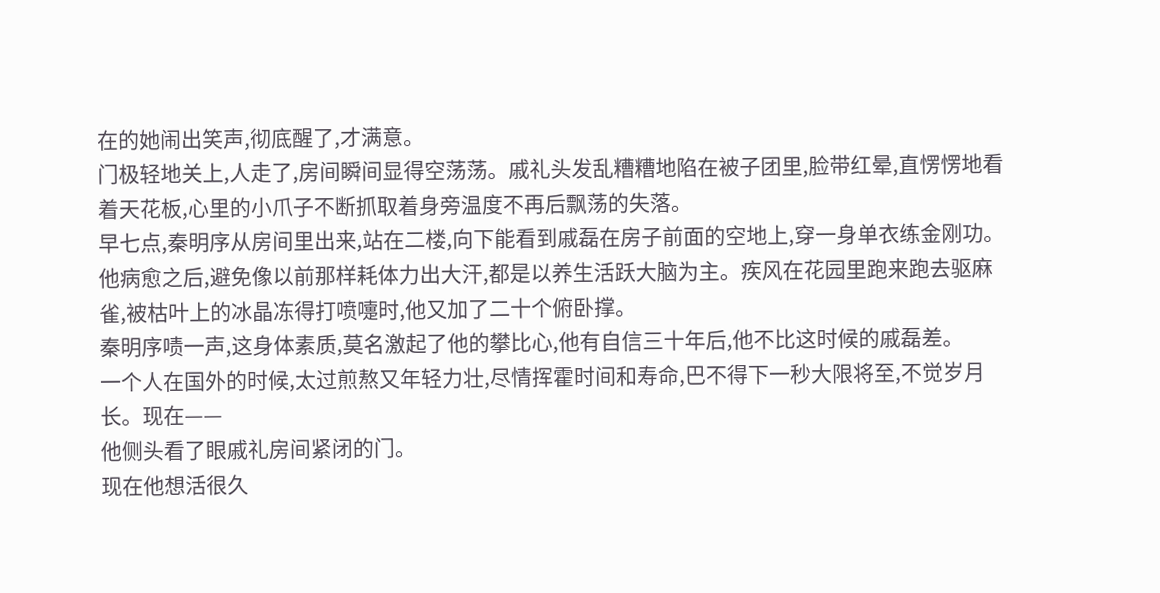在的她闹出笑声,彻底醒了,才满意。
门极轻地关上,人走了,房间瞬间显得空荡荡。戚礼头发乱糟糟地陷在被子团里,脸带红晕,直愣愣地看着天花板,心里的小爪子不断抓取着身旁温度不再后飘荡的失落。
早七点,秦明序从房间里出来,站在二楼,向下能看到戚磊在房子前面的空地上,穿一身单衣练金刚功。他病愈之后,避免像以前那样耗体力出大汗,都是以养生活跃大脑为主。疾风在花园里跑来跑去驱麻雀,被枯叶上的冰晶冻得打喷嚏时,他又加了二十个俯卧撑。
秦明序啧一声,这身体素质,莫名激起了他的攀比心,他有自信三十年后,他不比这时候的戚磊差。
一个人在国外的时候,太过煎熬又年轻力壮,尽情挥霍时间和寿命,巴不得下一秒大限将至,不觉岁月长。现在——
他侧头看了眼戚礼房间紧闭的门。
现在他想活很久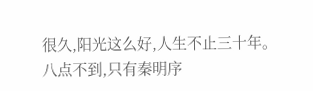很久,阳光这么好,人生不止三十年。
八点不到,只有秦明序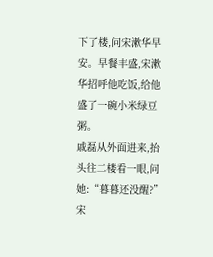下了楼,问宋漱华早安。早餐丰盛,宋漱华招呼他吃饭,给他盛了一碗小米绿豆粥。
戚磊从外面进来,抬头往二楼看一眼,问她:“暮暮还没醒?”
宋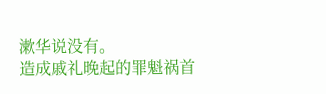漱华说没有。
造成戚礼晚起的罪魁祸首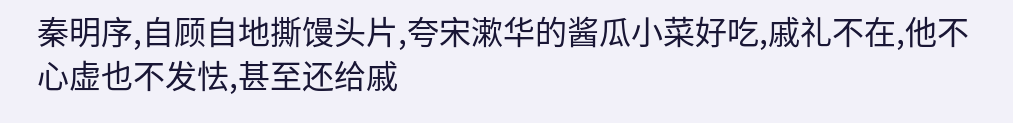秦明序,自顾自地撕馒头片,夸宋漱华的酱瓜小菜好吃,戚礼不在,他不心虚也不发怯,甚至还给戚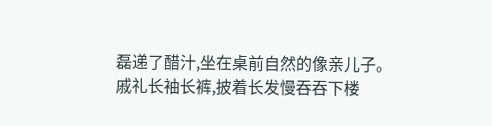磊递了醋汁,坐在桌前自然的像亲儿子。
戚礼长袖长裤,披着长发慢吞吞下楼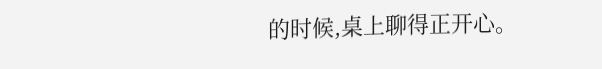的时候,桌上聊得正开心。